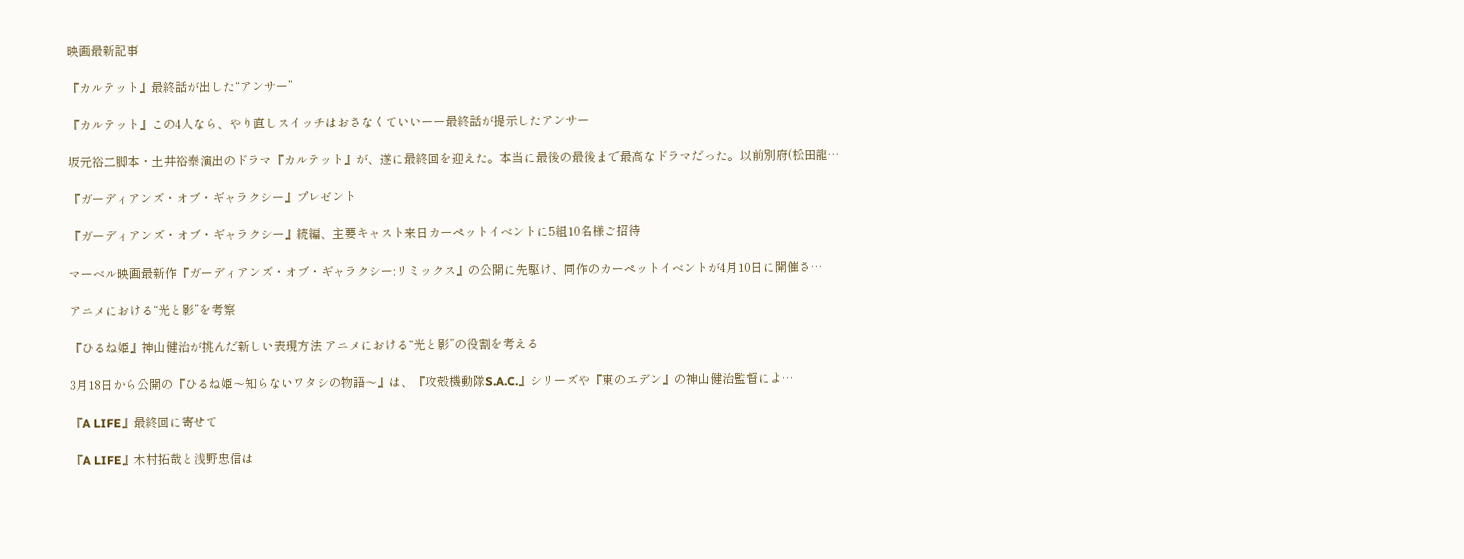映画最新記事

『カルテット』最終話が出した“アンサー”

『カルテット』この4人なら、やり直しスイッチはおさなくていいーー最終話が提示したアンサー

坂元裕二脚本・土井裕泰演出のドラマ『カルテット』が、遂に最終回を迎えた。本当に最後の最後まで最高なドラマだった。以前別府(松田龍…

『ガーディアンズ・オブ・ギャラクシー』プレゼント

『ガーディアンズ・オブ・ギャラクシー』続編、主要キャスト来日カーペットイベントに5組10名様ご招待

マーベル映画最新作『ガーディアンズ・オブ・ギャラクシー:リミックス』の公開に先駆け、同作のカーペットイベントが4月10日に開催さ…

アニメにおける“光と影”を考察

『ひるね姫』神山健治が挑んだ新しい表現方法 アニメにおける“光と影”の役割を考える

3月18日から公開の『ひるね姫〜知らないワタシの物語〜』は、『攻殻機動隊S.A.C.』シリーズや『東のエデン』の神山健治監督によ…

『A LIFE』最終回に寄せて

『A LIFE』木村拓哉と浅野忠信は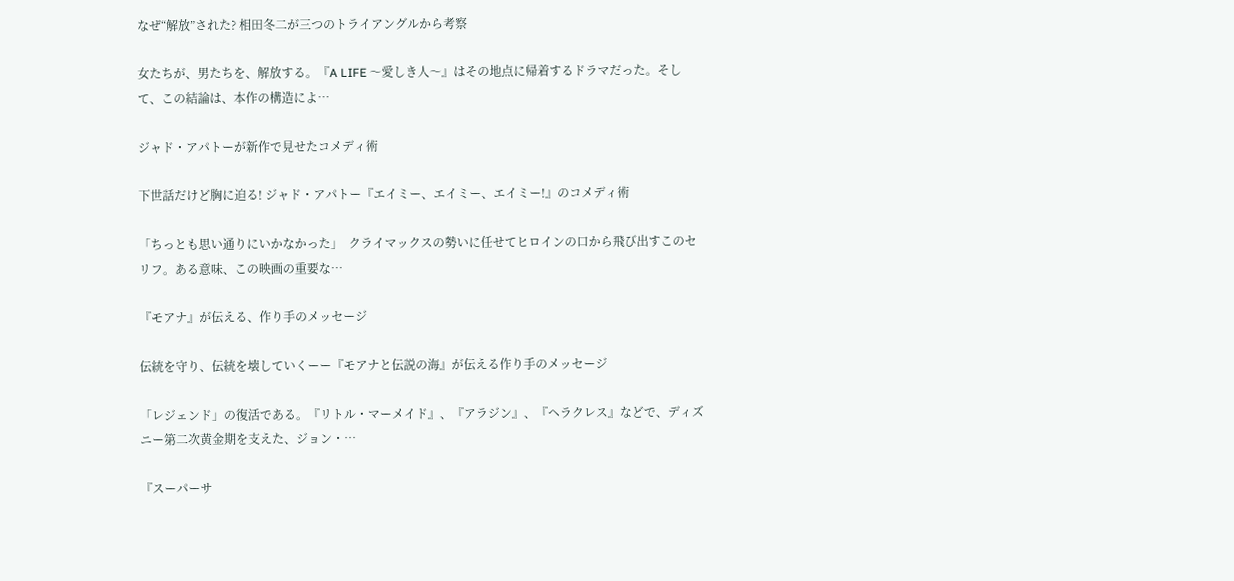なぜ“解放”された? 相田冬二が三つのトライアングルから考察

女たちが、男たちを、解放する。『A LIFE 〜愛しき人〜』はその地点に帰着するドラマだった。そして、この結論は、本作の構造によ…

ジャド・アパトーが新作で見せたコメディ術

下世話だけど胸に迫る! ジャド・アパトー『エイミー、エイミー、エイミー!』のコメディ術

「ちっとも思い通りにいかなかった」  クライマックスの勢いに任せてヒロインの口から飛び出すこのセリフ。ある意味、この映画の重要な…

『モアナ』が伝える、作り手のメッセージ

伝統を守り、伝統を壊していくーー『モアナと伝説の海』が伝える作り手のメッセージ

「レジェンド」の復活である。『リトル・マーメイド』、『アラジン』、『ヘラクレス』などで、ディズニー第二次黄金期を支えた、ジョン・…

『スーパーサ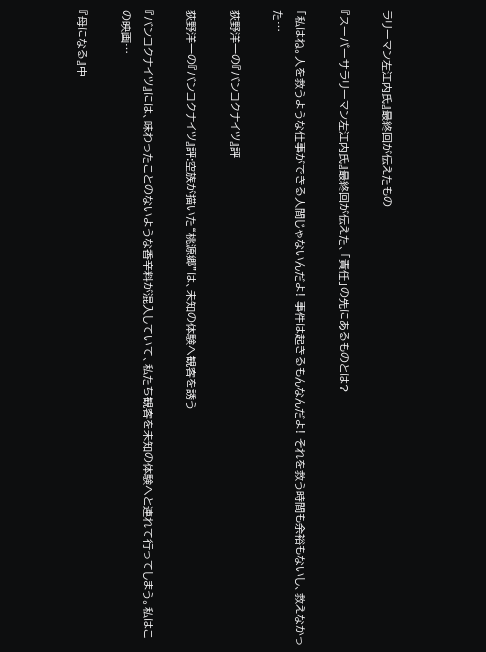ラリーマン左江内氏』最終回が伝えたもの

『スーパーサラリーマン左江内氏』最終回が伝えた、「責任」の先にあるものとは?

「私はね。人を救うような仕事ができる人間じゃないんだよ! 事件は起きるもんなんだよ! それを救う時間も余裕もないし、救えなかった…

荻野洋一の『バンコクナイツ』評

荻野洋一の『バンコクナイツ』評:空族が描いた“桃源郷”は、未知の体験へ観客を誘う

『バンコクナイツ』には、味わったことのないような香辛料が混入していて、私たち観客を未知の体験へと連れて行ってしまう。私はこの映画…

『母になる』中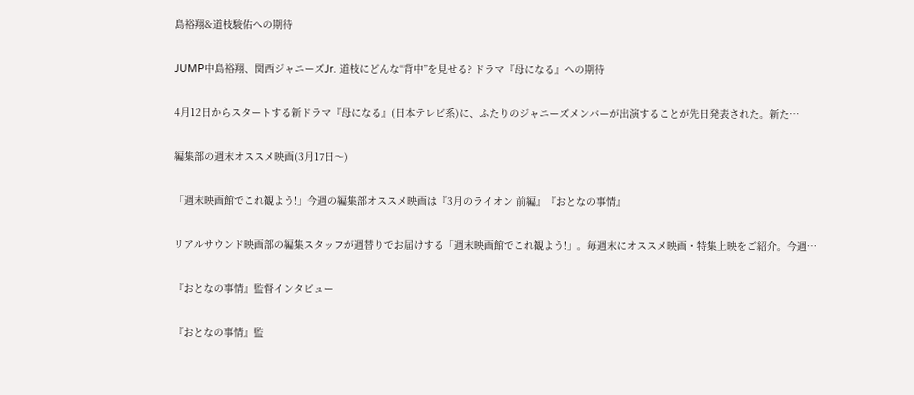島裕翔&道枝駿佑への期待

JUMP中島裕翔、関西ジャニーズJr. 道枝にどんな“背中”を見せる? ドラマ『母になる』への期待

4月12日からスタートする新ドラマ『母になる』(日本テレビ系)に、ふたりのジャニーズメンバーが出演することが先日発表された。新た…

編集部の週末オススメ映画(3月17日〜)

「週末映画館でこれ観よう!」今週の編集部オススメ映画は『3月のライオン 前編』『おとなの事情』

リアルサウンド映画部の編集スタッフが週替りでお届けする「週末映画館でこれ観よう!」。毎週末にオススメ映画・特集上映をご紹介。今週…

『おとなの事情』監督インタビュー

『おとなの事情』監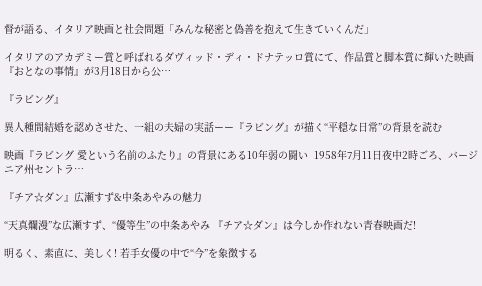督が語る、イタリア映画と社会問題「みんな秘密と偽善を抱えて生きていくんだ」

イタリアのアカデミー賞と呼ばれるダヴィッド・ディ・ドナテッロ賞にて、作品賞と脚本賞に輝いた映画『おとなの事情』が3月18日から公…

『ラビング』

異人種間結婚を認めさせた、一組の夫婦の実話ーー『ラビング』が描く“平穏な日常”の背景を読む

映画『ラビング 愛という名前のふたり』の背景にある10年弱の闘い  1958年7月11日夜中2時ごろ、バージニア州セントラ…

『チア☆ダン』広瀬すず&中条あやみの魅力

“天真爛漫”な広瀬すず、“優等生”の中条あやみ 『チア☆ダン』は今しか作れない青春映画だ!

明るく、素直に、美しく! 若手女優の中で“今”を象徴する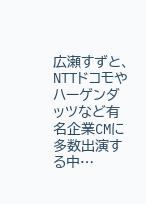広瀬すずと、NTTドコモやハーゲンダッツなど有名企業CMに多数出演する中…